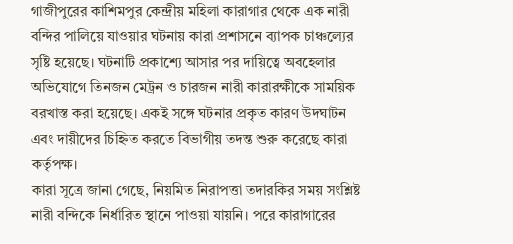গাজীপুরের কাশিমপুর কেন্দ্রীয় মহিলা কারাগার থেকে এক নারী বন্দির পালিয়ে যাওয়ার ঘটনায় কারা প্রশাসনে ব্যাপক চাঞ্চল্যের সৃষ্টি হয়েছে। ঘটনাটি প্রকাশ্যে আসার পর দায়িত্বে অবহেলার অভিযোগে তিনজন মেট্রন ও চারজন নারী কারারক্ষীকে সাময়িক বরখাস্ত করা হয়েছে। একই সঙ্গে ঘটনার প্রকৃত কারণ উদঘাটন এবং দায়ীদের চিহ্নিত করতে বিভাগীয় তদন্ত শুরু করেছে কারা কর্তৃপক্ষ।
কারা সূত্রে জানা গেছে, নিয়মিত নিরাপত্তা তদারকির সময় সংশ্লিষ্ট নারী বন্দিকে নির্ধারিত স্থানে পাওয়া যায়নি। পরে কারাগারের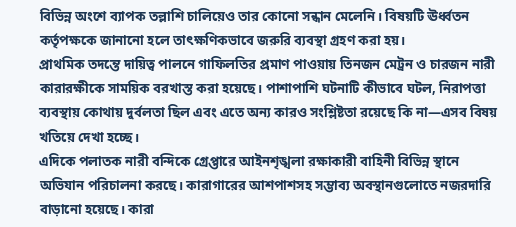বিভিন্ন অংশে ব্যাপক তল্লাশি চালিয়েও তার কোনো সন্ধান মেলেনি। বিষয়টি ঊর্ধ্বতন কর্তৃপক্ষকে জানানো হলে তাৎক্ষণিকভাবে জরুরি ব্যবস্থা গ্রহণ করা হয়।
প্রাথমিক তদন্তে দায়িত্ব পালনে গাফিলতির প্রমাণ পাওয়ায় তিনজন মেট্রন ও চারজন নারী কারারক্ষীকে সাময়িক বরখাস্ত করা হয়েছে। পাশাপাশি ঘটনাটি কীভাবে ঘটল, নিরাপত্তা ব্যবস্থায় কোথায় দুর্বলতা ছিল এবং এতে অন্য কারও সংশ্লিষ্টতা রয়েছে কি না—এসব বিষয় খতিয়ে দেখা হচ্ছে।
এদিকে পলাতক নারী বন্দিকে গ্রেপ্তারে আইনশৃঙ্খলা রক্ষাকারী বাহিনী বিভিন্ন স্থানে অভিযান পরিচালনা করছে। কারাগারের আশপাশসহ সম্ভাব্য অবস্থানগুলোতে নজরদারি বাড়ানো হয়েছে। কারা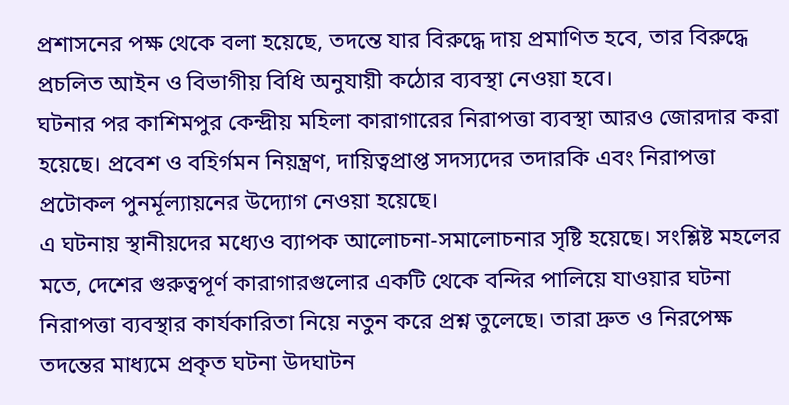প্রশাসনের পক্ষ থেকে বলা হয়েছে, তদন্তে যার বিরুদ্ধে দায় প্রমাণিত হবে, তার বিরুদ্ধে প্রচলিত আইন ও বিভাগীয় বিধি অনুযায়ী কঠোর ব্যবস্থা নেওয়া হবে।
ঘটনার পর কাশিমপুর কেন্দ্রীয় মহিলা কারাগারের নিরাপত্তা ব্যবস্থা আরও জোরদার করা হয়েছে। প্রবেশ ও বহির্গমন নিয়ন্ত্রণ, দায়িত্বপ্রাপ্ত সদস্যদের তদারকি এবং নিরাপত্তা প্রটোকল পুনর্মূল্যায়নের উদ্যোগ নেওয়া হয়েছে।
এ ঘটনায় স্থানীয়দের মধ্যেও ব্যাপক আলোচনা-সমালোচনার সৃষ্টি হয়েছে। সংশ্লিষ্ট মহলের মতে, দেশের গুরুত্বপূর্ণ কারাগারগুলোর একটি থেকে বন্দির পালিয়ে যাওয়ার ঘটনা নিরাপত্তা ব্যবস্থার কার্যকারিতা নিয়ে নতুন করে প্রশ্ন তুলেছে। তারা দ্রুত ও নিরপেক্ষ তদন্তের মাধ্যমে প্রকৃত ঘটনা উদঘাটন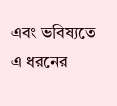এবং ভবিষ্যতে এ ধরনের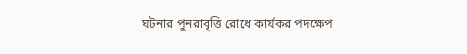ঘটনার পুনরাবৃত্তি রোধে কার্যকর পদক্ষেপ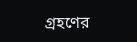গ্রহণের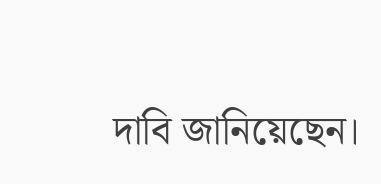দাবি জানিয়েছেন।